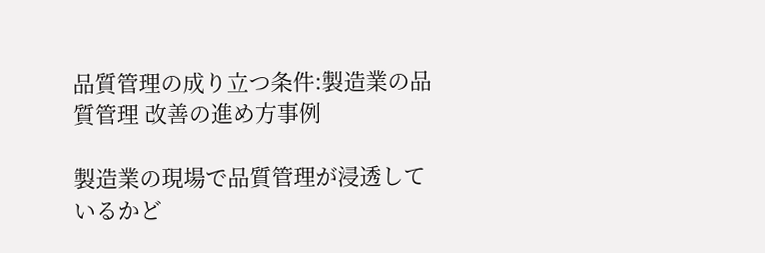品質管理の成り立つ条件:製造業の品質管理 改善の進め方事例

製造業の現場で品質管理が浸透しているかど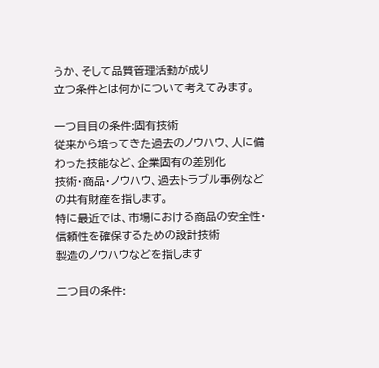うか、そして品質管理活動が成り
立つ条件とは何かについて考えてみます。

一つ目目の条件:固有技術
従来から培ってきた過去のノウハウ、人に備わった技能など、企業固有の差別化
技術・商品・ノウハウ、過去トラブル事例などの共有財産を指します。
特に最近では、市場における商品の安全性・信頼性を確保するための設計技術
製造のノウハウなどを指します

二つ目の条件: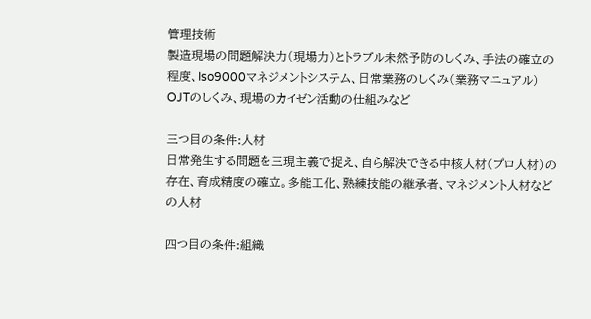管理技術
製造現場の問題解決力(現場力)とトラブル未然予防のしくみ、手法の確立の
程度、Iso9000マネジメントシステム、日常業務のしくみ(業務マニュアル)
OJTのしくみ、現場のカイゼン活動の仕組みなど

三つ目の条件:人材
日常発生する問題を三現主義で捉え、自ら解決できる中核人材(プロ人材)の
存在、育成精度の確立。多能工化、熟練技能の継承者、マネジメント人材など
の人材

四つ目の条件:組織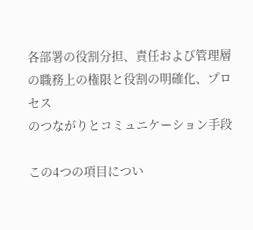各部署の役割分担、責任および管理層の職務上の権限と役割の明確化、プロセス
のつながりとコミュニケーション手段

この4つの項目につい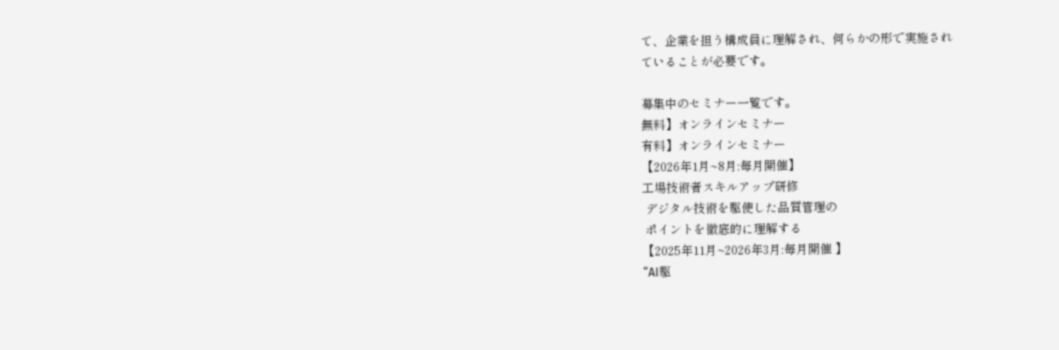て、企業を担う構成員に理解され、何らかの形で実施され
ていることが必要です。

募集中のセミナー一覧です。
無料】オンラインセミナー
有料】オンラインセミナー
【2026年1月~8月:毎月開催】
工場技術者スキルアップ研修
 デジタル技術を駆使した品質管理の
 ポイントを徹底的に理解する
【2025年11月~2026年3月:毎月開催 】
“AI駆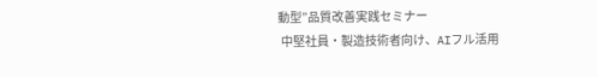動型”品質改善実践セミナー
 中堅社員・製造技術者向け、AIフル活用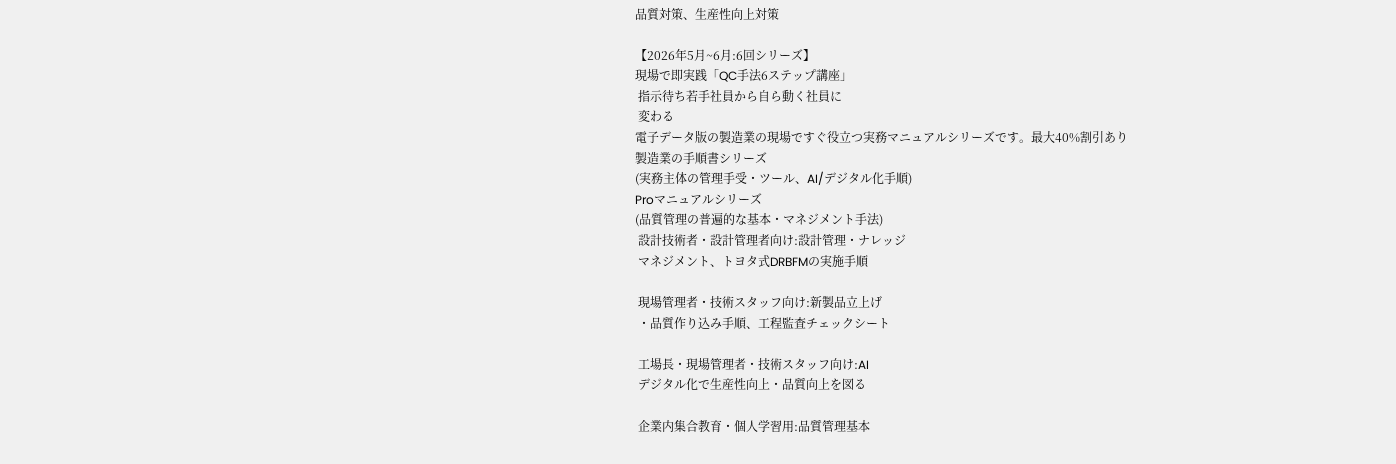品質対策、生産性向上対策

【2026年5月~6月:6回シリーズ】
現場で即実践「QC手法6ステップ講座」
 指示待ち若手社員から自ら動く社員に
 変わる
電子データ版の製造業の現場ですぐ役立つ実務マニュアルシリーズです。最大40%割引あり
製造業の手順書シリーズ
(実務主体の管理手受・ツール、AI/デジタル化手順)
Proマニュアルシリーズ
(品質管理の普遍的な基本・マネジメント手法)
 設計技術者・設計管理者向け:設計管理・ナレッジ
 マネジメント、トヨタ式DRBFMの実施手順

 現場管理者・技術スタッフ向け:新製品立上げ
 ・品質作り込み手順、工程監査チェックシート

 工場長・現場管理者・技術スタッフ向け:AI
 デジタル化で生産性向上・品質向上を図る

 企業内集合教育・個人学習用:品質管理基本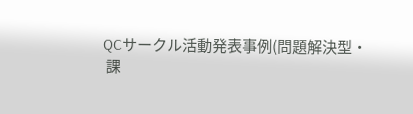QCサークル活動発表事例(問題解決型・
 課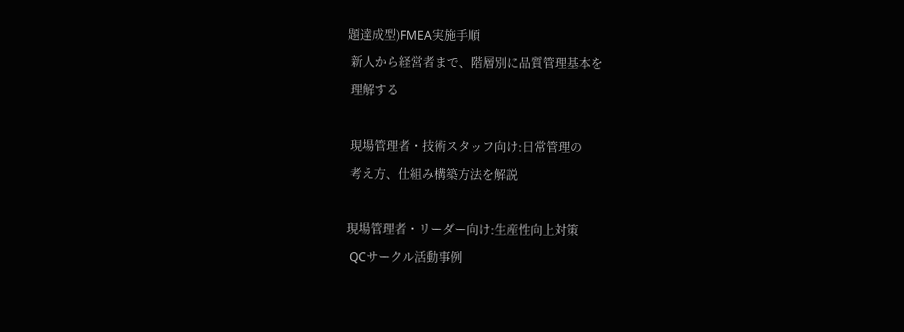題達成型)FMEA実施手順
 新人から経営者まで、階層別に品質管理基本を
 理解する

 現場管理者・技術スタッフ向け:日常管理の
 考え方、仕組み構築方法を解説

現場管理者・リーダー向け:生産性向上対策
 QCサークル活動事例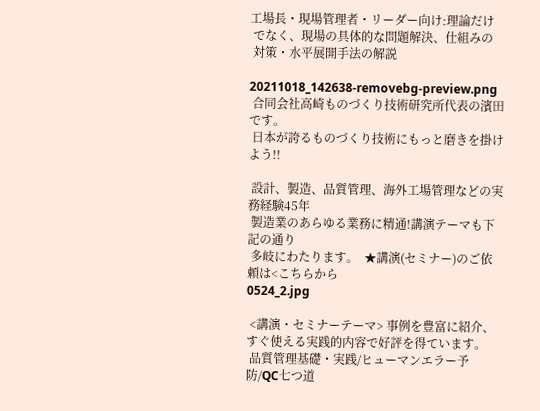工場長・現場管理者・リーダー向け:理論だけ
 でなく、現場の具体的な問題解決、仕組みの
 対策・水平展開手法の解説

20211018_142638-removebg-preview.png
 合同会社高崎ものづくり技術研究所代表の濱田です。
 日本が誇るものづくり技術にもっと磨きを掛けよう!!

 設計、製造、品質管理、海外工場管理などの実務経験45年
 製造業のあらゆる業務に精通!講演テーマも下記の通り
 多岐にわたります。  ★講演(セミナー)のご依頼は<こちらから
0524_2.jpg

 <講演・セミナーテーマ> 事例を豊富に紹介、すぐ使える実践的内容で好評を得ています。
 品質管理基礎・実践/ヒューマンエラー予防/QC七つ道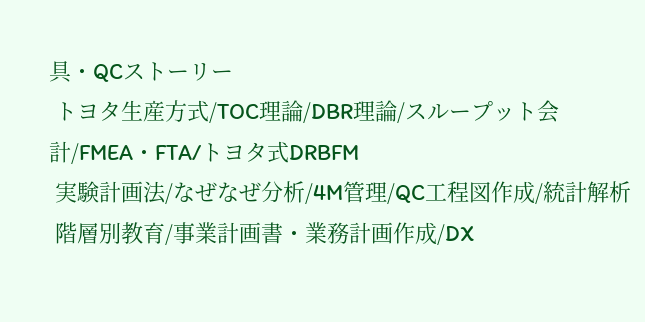具・QCストーリー
 トヨタ生産方式/TOC理論/DBR理論/スループット会計/FMEA・FTA/トヨタ式DRBFM
 実験計画法/なぜなぜ分析/4M管理/QC工程図作成/統計解析
 階層別教育/事業計画書・業務計画作成/DX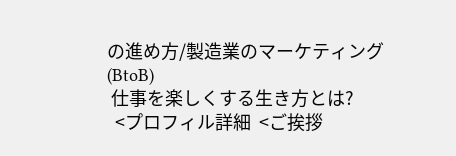の進め方/製造業のマーケティング(BtoB)
 仕事を楽しくする生き方とは?
  <プロフィル詳細  <ご挨拶